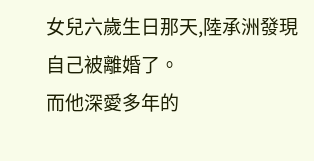女兒六歲生日那天,陸承洲發現自己被離婚了。
而他深愛多年的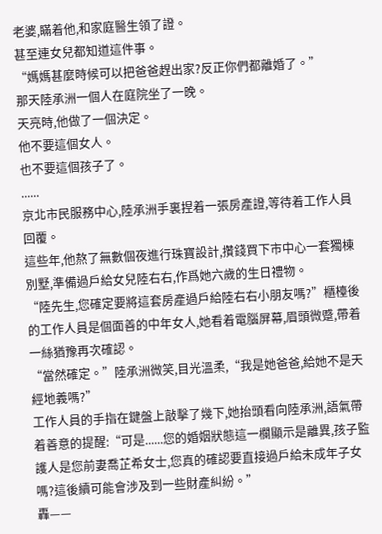老婆,瞞着他,和家庭醫生領了證。
甚至連女兒都知道這件事。
“媽媽甚麼時候可以把爸爸趕出家?反正你們都離婚了。”
那天陸承洲一個人在庭院坐了一晚。
天亮時,他做了一個決定。
他不要這個女人。
也不要這個孩子了。
......
京北市民服務中心,陸承洲手裏捏着一張房產證,等待着工作人員回覆。
這些年,他熬了無數個夜進行珠寶設計,攢錢買下市中心一套獨棟別墅,準備過戶給女兒陸右右,作爲她六歲的生日禮物。
“陸先生,您確定要將這套房產過戶給陸右右小朋友嗎?”櫃檯後的工作人員是個面善的中年女人,她看着電腦屏幕,眉頭微蹙,帶着一絲猶豫再次確認。
“當然確定。”陸承洲微笑,目光溫柔,“我是她爸爸,給她不是天經地義嗎?”
工作人員的手指在鍵盤上敲擊了幾下,她抬頭看向陸承洲,語氣帶着善意的提醒:“可是......您的婚姻狀態這一欄顯示是離異,孩子監護人是您前妻喬芷希女士,您真的確認要直接過戶給未成年子女嗎?這後續可能會涉及到一些財產糾紛。”
轟——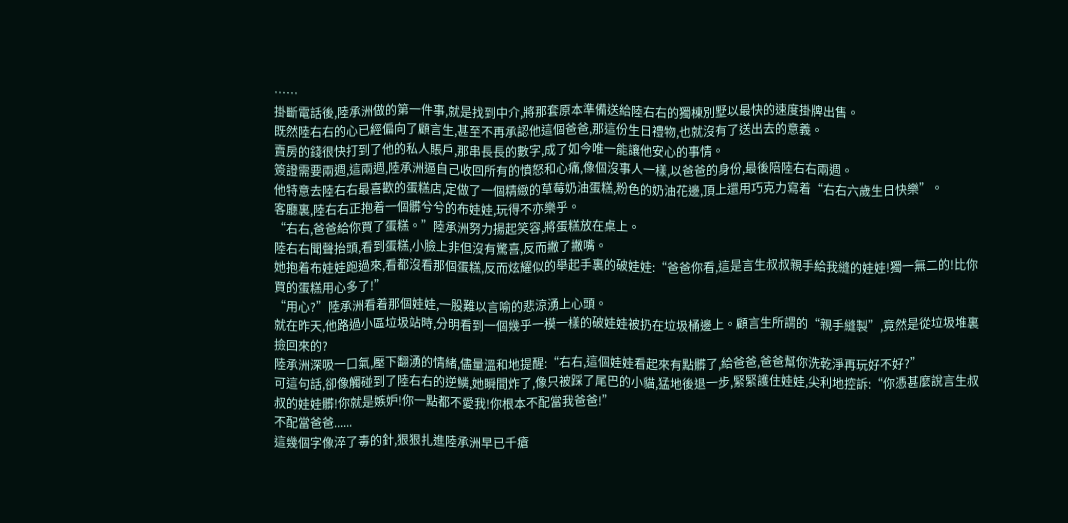……
掛斷電話後,陸承洲做的第一件事,就是找到中介,將那套原本準備送給陸右右的獨棟別墅以最快的速度掛牌出售。
既然陸右右的心已經偏向了顧言生,甚至不再承認他這個爸爸,那這份生日禮物,也就沒有了送出去的意義。
賣房的錢很快打到了他的私人賬戶,那串長長的數字,成了如今唯一能讓他安心的事情。
簽證需要兩週,這兩週,陸承洲逼自己收回所有的憤怒和心痛,像個沒事人一樣,以爸爸的身份,最後陪陸右右兩週。
他特意去陸右右最喜歡的蛋糕店,定做了一個精緻的草莓奶油蛋糕,粉色的奶油花邊,頂上還用巧克力寫着“右右六歲生日快樂”。
客廳裏,陸右右正抱着一個髒兮兮的布娃娃,玩得不亦樂乎。
“右右,爸爸給你買了蛋糕。”陸承洲努力揚起笑容,將蛋糕放在桌上。
陸右右聞聲抬頭,看到蛋糕,小臉上非但沒有驚喜,反而撇了撇嘴。
她抱着布娃娃跑過來,看都沒看那個蛋糕,反而炫耀似的舉起手裏的破娃娃:“爸爸你看,這是言生叔叔親手給我縫的娃娃!獨一無二的!比你買的蛋糕用心多了!”
“用心?”陸承洲看着那個娃娃,一股難以言喻的悲涼湧上心頭。
就在昨天,他路過小區垃圾站時,分明看到一個幾乎一模一樣的破娃娃被扔在垃圾桶邊上。顧言生所謂的“親手縫製”,竟然是從垃圾堆裏撿回來的?
陸承洲深吸一口氣,壓下翻湧的情緒,儘量溫和地提醒:“右右,這個娃娃看起來有點髒了,給爸爸,爸爸幫你洗乾淨再玩好不好?”
可這句話,卻像觸碰到了陸右右的逆鱗,她瞬間炸了,像只被踩了尾巴的小貓,猛地後退一步,緊緊護住娃娃,尖利地控訴:“你憑甚麼說言生叔叔的娃娃髒!你就是嫉妒!你一點都不愛我!你根本不配當我爸爸!”
不配當爸爸......
這幾個字像淬了毒的針,狠狠扎進陸承洲早已千瘡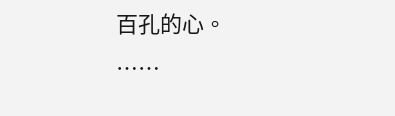百孔的心。
……